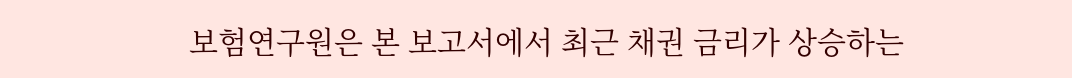보험연구원은 본 보고서에서 최근 채권 금리가 상승하는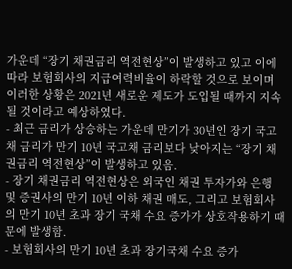가운데 “장기 채권금리 역전현상”이 발생하고 있고 이에 따라 보험회사의 지급여력비율이 하락할 것으로 보이며 이러한 상황은 2021년 새로운 제도가 도입될 때까지 지속될 것이라고 예상하였다.
- 최근 금리가 상승하는 가운데 만기가 30년인 장기 국고채 금리가 만기 10년 국고채 금리보다 낮아지는 “장기 채권금리 역전현상”이 발생하고 있음.
- 장기 채권금리 역전현상은 외국인 채권 투자가와 은행 및 증권사의 만기 10년 이하 채권 매도, 그리고 보험회사의 만기 10년 초과 장기 국채 수요 증가가 상호작용하기 때문에 발생함.
- 보험회사의 만기 10년 초과 장기국채 수요 증가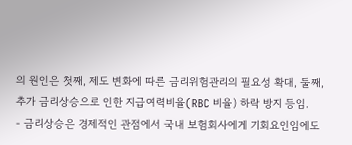의 원인은 첫째, 제도 변화에 따른 금리위험관리의 필요성 확대, 둘째, 추가 금리상승으로 인한 지급여력비율(RBC 비율) 하락 방지 등임.
- 금리상승은 경제적인 관점에서 국내 보험회사에게 기회요인임에도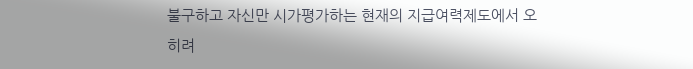불구하고 자신만 시가평가하는 현재의 지급여력제도에서 오히려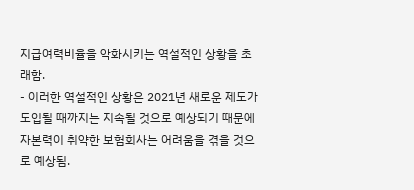지급여력비율을 악화시키는 역설적인 상황을 초래함.
- 이러한 역설적인 상황은 2021년 새로운 제도가 도입될 때까지는 지속될 것으로 예상되기 때문에 자본력이 취약한 보험회사는 어려움을 겪을 것으로 예상됨.